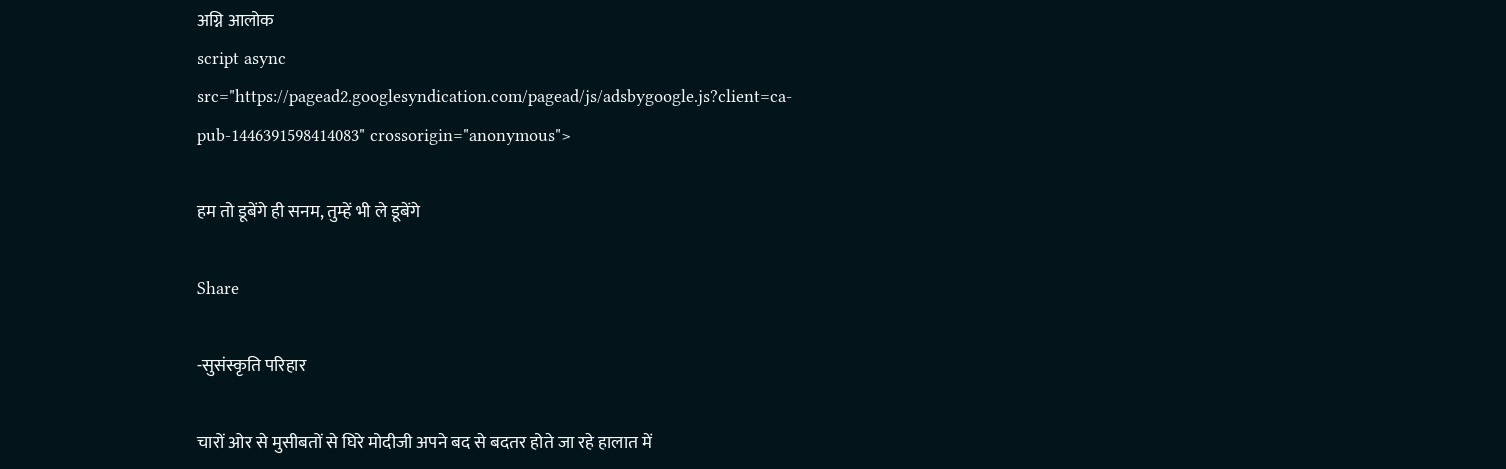अग्नि आलोक
script async src="https://pagead2.googlesyndication.com/pagead/js/adsbygoogle.js?client=ca-pub-1446391598414083" crossorigin="anonymous">

हम तो डूबेंगे ही सनम, तुम्हें भी ले डूबेंगे

Share

-सुसंस्कृति परिहार

चारों ओर से मुसीबतों से घिरे मोदीजी अपने बद से बदतर होते जा रहे हालात में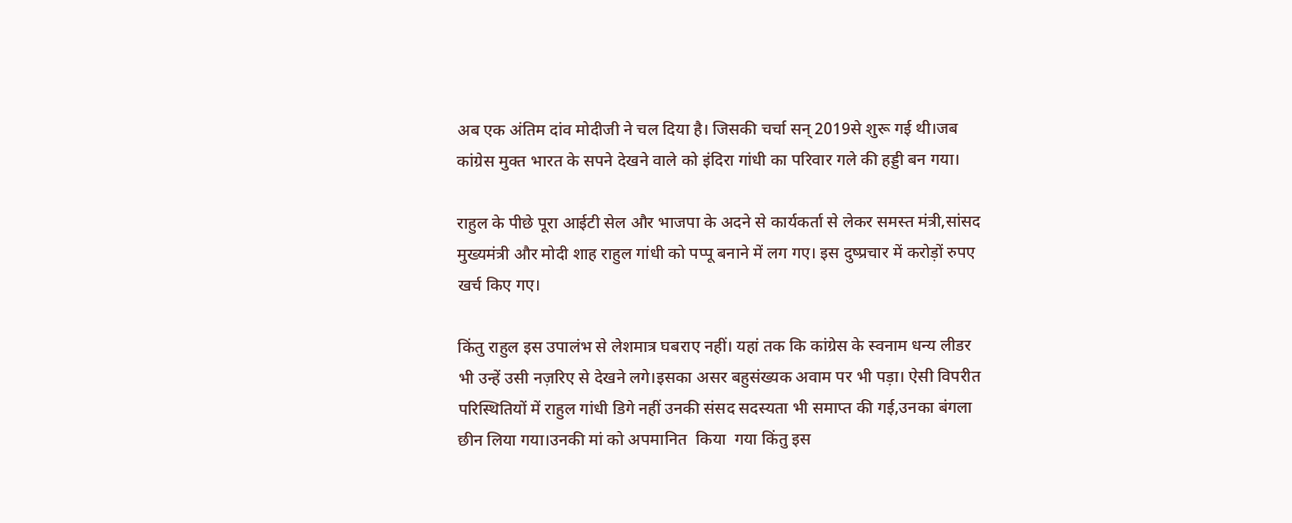अब एक अंतिम दांव मोदीजी ने चल दिया है। जिसकी चर्चा सन् 2019से शुरू गई थी।जब कांग्रेस मुक्त भारत के सपने देखने वाले को इंदिरा गांधी का परिवार गले की हड्डी बन गया।

राहुल के पीछे पूरा आईटी सेल और भाजपा के अदने से कार्यकर्ता से लेकर समस्त मंत्री,सांसद मुख्यमंत्री और मोदी शाह राहुल गांधी को पप्पू बनाने में लग गए। इस दुष्प्रचार में करोड़ों रुपए खर्च किए गए।

किंतु राहुल इस उपालंभ से लेशमात्र घबराए नहीं। यहां तक कि कांग्रेस के स्वनाम धन्य लीडर भी उन्हें उसी नज़रिए से देखने लगे।इसका असर बहुसंख्यक अवाम पर भी पड़ा। ऐसी विपरीत परिस्थितियों में राहुल गांधी डिगे नहीं उनकी संसद सदस्यता भी समाप्त की गई,उनका बंगला छीन लिया गया।उनकी मां को अपमानित  किया  गया किंतु इस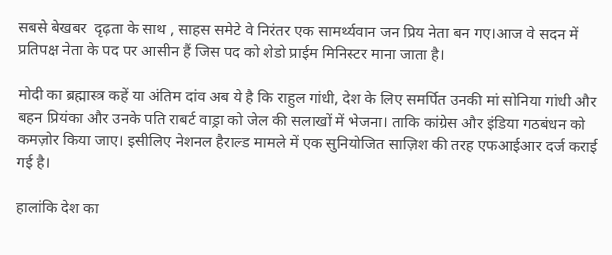सबसे बेखबर  दृढ़ता के साथ , साहस समेटे वे निरंतर एक सामर्थ्यवान जन प्रिय नेता बन गए।आज वे सदन में  प्रतिपक्ष नेता के पद पर आसीन हैं जिस पद को शेडो प्राईम मिनिस्टर माना जाता है।

मोदी का ब्रह्मास्त्र कहें या अंतिम दांव अब ये है कि राहुल गांधी, देश के लिए समर्पित उनकी मां सोनिया गांधी और बहन प्रियंका और उनके पति राबर्ट वाड्रा को जेल की सलाखों में भेजना। ताकि कांग्रेस और इंडिया गठबंधन को कमज़ोर किया जाए। इसीलिए नेशनल हैराल्ड मामले में एक सुनियोजित साज़िश की तरह एफआईआर दर्ज कराई गई है।

हालांकि देश का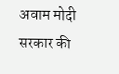अवाम मोदी सरकार की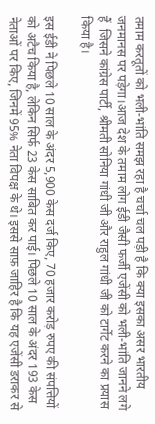तमाम करतूतों को भली-भांति समझ रहा है चर्चा चल पड़ी है कि क्या इसका असर भारतीय जनमानस पर पड़ेगा।आज देश के तमाम लोग ईडी जैसी फर्जी एजेंसी को भली-भांति जानने लगे हैं  जिसने कांग्रेस पार्टी, श्रीमती सोनिया गांधी जी और राहुल गांधी जी को टार्गेट करने का प्रयास किया है।

इस ईडी ने पिछले 10 साल के अंदर 5,900 केस दर्ज किए, 70 हजार करोड़ रुपए की संपत्तियों को अटैच किया है, लेकिन सिर्फ 23 केस साबित कर पाई। पिछले 10 साल के अंदर 193 केस नेताओं पर किए, जिनमें 95% नेता विपक्ष के थे। इससे साफ़ जाहिर है कि यह एजेंसी डराकर से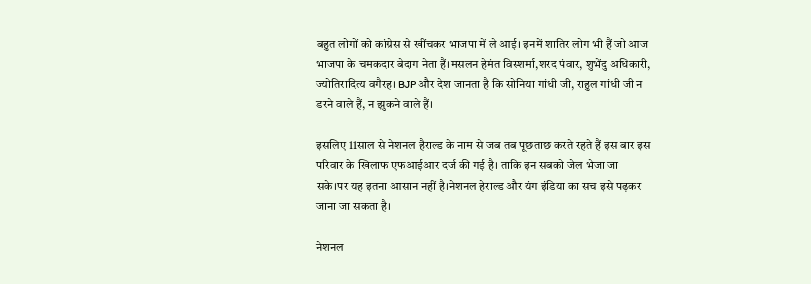बहुत लोगों को कांग्रेस से खींचकर भाजपा में ले आई। इनमें शातिर लोग भी हैं जो आज भाजपा के चमकदार बेदाग नेता हैं।मसलन हेमंत विस्शर्मा,शरद पंवार, शुभेंदु अधिकारी, ज्योतिरादित्य वगैरह। BJP और देश जानता है कि सोनिया गांधी जी, राहुल गांधी जी न डरने वाले हैं, न झुकने वाले हैं।

इसलिए 11साल से नेशनल हैराल्ड के नाम से जब तब पूछताछ करते रहते हैं इस बार इस परिवार के खिलाफ एफआईआर दर्ज की गई है। ताकि इन सबको जेल भेजा जा सके।पर यह इतना आसान नहीं है।नेशनल हेराल्ड और यंग इंडिया का सच इसे पढ़कर जाना जा सकता है।

नेशनल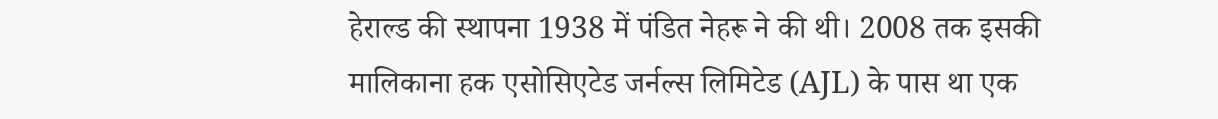हेराल्ड की स्थापना 1938 में पंडित नेहरू ने की थी। 2008 तक इसकी मालिकाना हक एसोसिएटेड जर्नल्स लिमिटेड (AJL) के पास था एक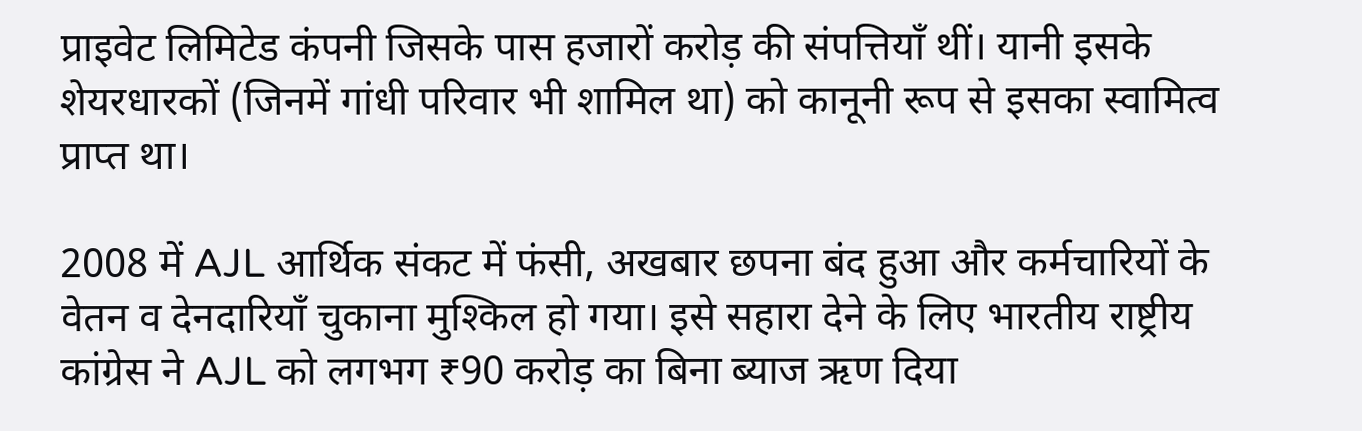प्राइवेट लिमिटेड कंपनी जिसके पास हजारों करोड़ की संपत्तियाँ थीं। यानी इसके शेयरधारकों (जिनमें गांधी परिवार भी शामिल था) को कानूनी रूप से इसका स्वामित्व प्राप्त था।

2008 में AJL आर्थिक संकट में फंसी, अखबार छपना बंद हुआ और कर्मचारियों के वेतन व देनदारियाँ चुकाना मुश्किल हो गया। इसे सहारा देने के लिए भारतीय राष्ट्रीय कांग्रेस ने AJL को लगभग ₹90 करोड़ का बिना ब्याज ऋण दिया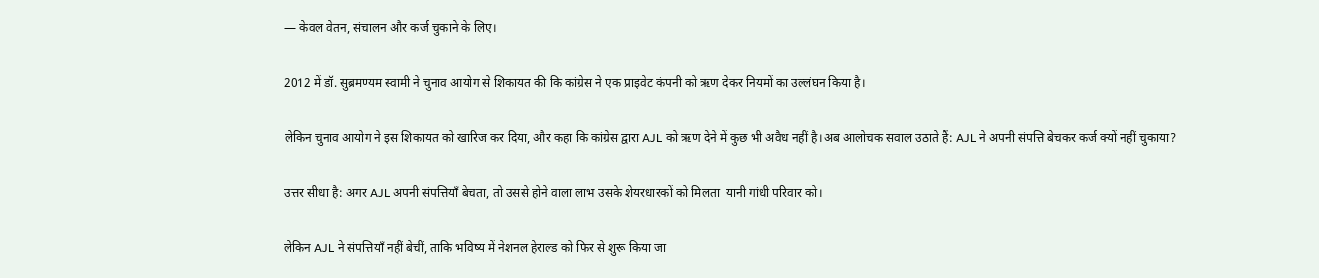— केवल वेतन, संचालन और कर्ज चुकाने के लिए।

2012 में डॉ. सुब्रमण्यम स्वामी ने चुनाव आयोग से शिकायत की कि कांग्रेस ने एक प्राइवेट कंपनी को ऋण देकर नियमों का उल्लंघन किया है।

लेकिन चुनाव आयोग ने इस शिकायत को खारिज कर दिया, और कहा कि कांग्रेस द्वारा AJL को ऋण देने में कुछ भी अवैध नहीं है।अब आलोचक सवाल उठाते हैं: AJL ने अपनी संपत्ति बेचकर कर्ज क्यों नहीं चुकाया?

उत्तर सीधा है: अगर AJL अपनी संपत्तियाँ बेचता, तो उससे होने वाला लाभ उसके शेयरधारकों को मिलता  यानी गांधी परिवार को।

लेकिन AJL ने संपत्तियाँ नहीं बेचीं, ताकि भविष्य में नेशनल हेराल्ड को फिर से शुरू किया जा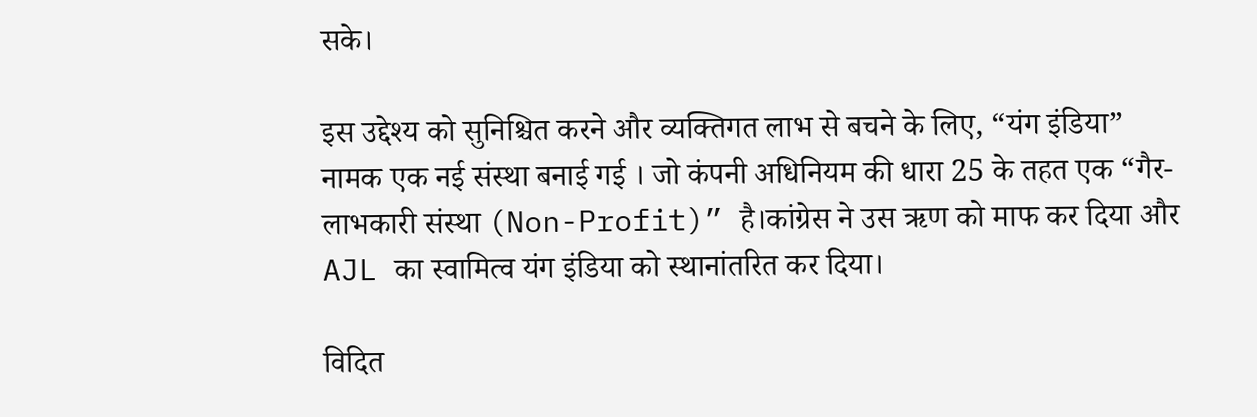सके।

इस उद्देश्य को सुनिश्चित करने और व्यक्तिगत लाभ से बचने के लिए, “यंग इंडिया” नामक एक नई संस्था बनाई गई । जो कंपनी अधिनियम की धारा 25 के तहत एक “गैर-लाभकारी संस्था (Non-Profit)” है।कांग्रेस ने उस ऋण को माफ कर दिया और AJL का स्वामित्व यंग इंडिया को स्थानांतरित कर दिया।

विदित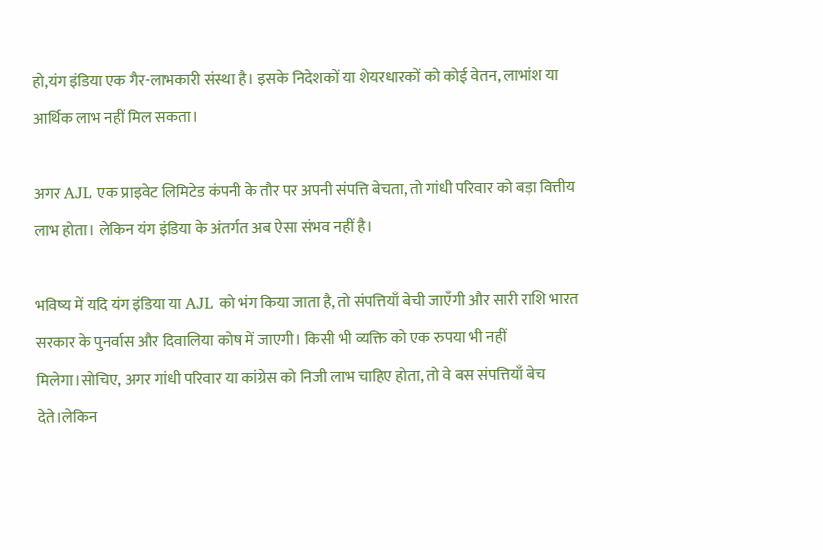हो,यंग इंडिया एक गैर-लाभकारी संस्था है। इसके निदेशकों या शेयरधारकों को कोई वेतन, लाभांश या आर्थिक लाभ नहीं मिल सकता।

अगर AJL एक प्राइवेट लिमिटेड कंपनी के तौर पर अपनी संपत्ति बेचता, तो गांधी परिवार को बड़ा वित्तीय लाभ होता। लेकिन यंग इंडिया के अंतर्गत अब ऐसा संभव नहीं है।

भविष्य में यदि यंग इंडिया या AJL को भंग किया जाता है, तो संपत्तियाँ बेची जाएँगी और सारी राशि भारत सरकार के पुनर्वास और दिवालिया कोष में जाएगी। किसी भी व्यक्ति को एक रुपया भी नहीं मिलेगा।सोचिए, अगर गांधी परिवार या कांग्रेस को निजी लाभ चाहिए होता, तो वे बस संपत्तियाँ बेच देते।लेकिन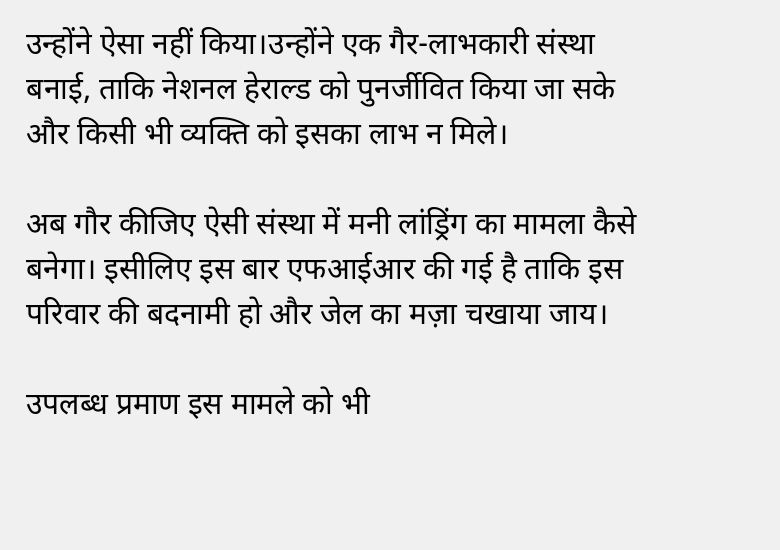उन्होंने ऐसा नहीं किया।उन्होंने एक गैर-लाभकारी संस्था बनाई, ताकि नेशनल हेराल्ड को पुनर्जीवित किया जा सके और किसी भी व्यक्ति को इसका लाभ न मिले।

अब गौर कीजिए ऐसी संस्था में मनी लांड्रिंग का मामला कैसे बनेगा। इसीलिए इस बार एफआईआर की गई है ताकि इस परिवार की बदनामी हो और जेल का मज़ा चखाया जाय।

उपलब्ध प्रमाण इस मामले को भी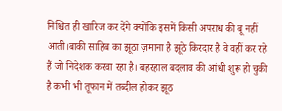निश्चित ही खारिज कर देंगे क्योंकि इसमें किसी अपराध की बू नहीं आती।बाकी साहिब का झूठा ज़माना है झूठे किरदार है वे वहीं कर रहे हैं जो निदेशक करवा रहा है। बहरहाल बदलाव की आंधी शुरू हो चुकी है कभी भी तूफान में तब्दील होकर झूठ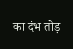का दंभ तोड़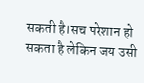सकती है।सच परेशान हो सकता है लेकिन जय उसी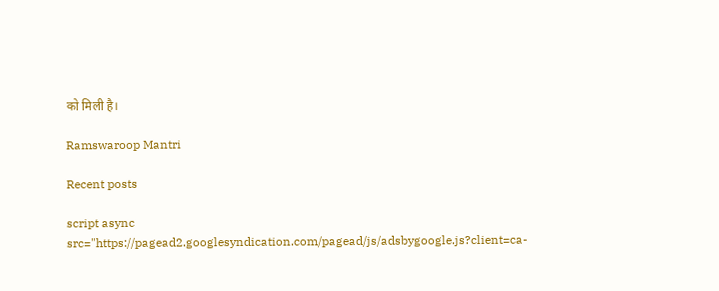को मिली है।

Ramswaroop Mantri

Recent posts

script async src="https://pagead2.googlesyndication.com/pagead/js/adsbygoogle.js?client=ca-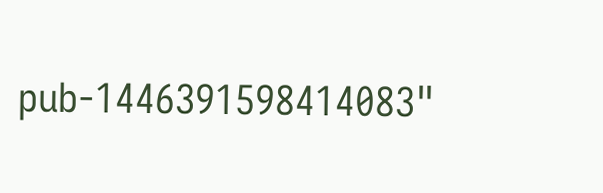pub-1446391598414083"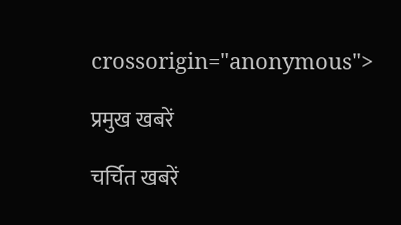crossorigin="anonymous">

प्रमुख खबरें

चर्चित खबरें